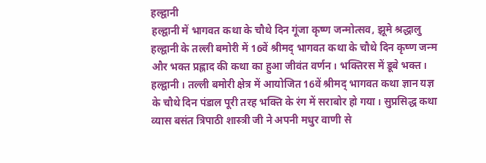हल्द्वानी
हल्द्वानी में भागवत कथा के चौथे दिन गूंजा कृष्ण जन्मोत्सव, झूमे श्रद्धालु
हल्द्वानी के तल्ली बमोरी में 16वें श्रीमद् भागवत कथा के चौथे दिन कृष्ण जन्म और भक्त प्रह्लाद की कथा का हुआ जीवंत वर्णन। भक्तिरस में डूबे भक्त।
हल्द्वानी। तल्ली बमोरी क्षेत्र में आयोजित 16वें श्रीमद् भागवत कथा ज्ञान यज्ञ के चौथे दिन पंडाल पूरी तरह भक्ति के रंग में सराबोर हो गया। सुप्रसिद्ध कथा व्यास बसंत त्रिपाठी शास्त्री जी ने अपनी मधुर वाणी से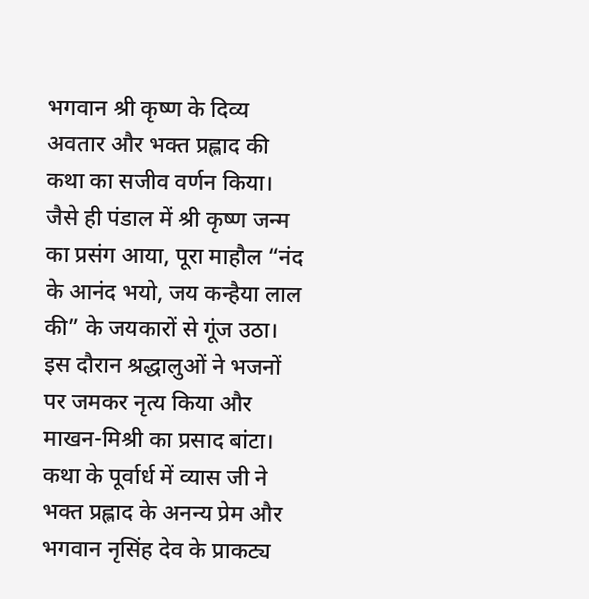भगवान श्री कृष्ण के दिव्य अवतार और भक्त प्रह्लाद की कथा का सजीव वर्णन किया। जैसे ही पंडाल में श्री कृष्ण जन्म का प्रसंग आया, पूरा माहौल “नंद के आनंद भयो, जय कन्हैया लाल की” के जयकारों से गूंज उठा। इस दौरान श्रद्धालुओं ने भजनों पर जमकर नृत्य किया और माखन-मिश्री का प्रसाद बांटा।
कथा के पूर्वार्ध में व्यास जी ने भक्त प्रह्लाद के अनन्य प्रेम और भगवान नृसिंह देव के प्राकट्य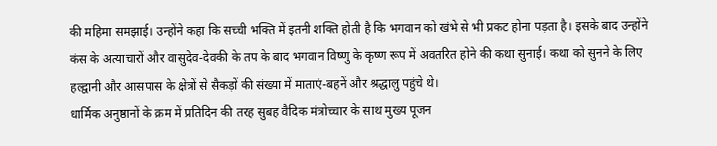की महिमा समझाई। उन्होंने कहा कि सच्ची भक्ति में इतनी शक्ति होती है कि भगवान को खंभे से भी प्रकट होना पड़ता है। इसके बाद उन्होंने कंस के अत्याचारों और वासुदेव-देवकी के तप के बाद भगवान विष्णु के कृष्ण रूप में अवतरित होने की कथा सुनाई। कथा को सुनने के लिए हल्द्वानी और आसपास के क्षेत्रों से सैकड़ों की संख्या में माताएं-बहनें और श्रद्धालु पहुंचे थे।
धार्मिक अनुष्ठानों के क्रम में प्रतिदिन की तरह सुबह वैदिक मंत्रोच्चार के साथ मुख्य पूजन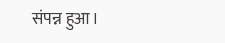संपन्न हुआ।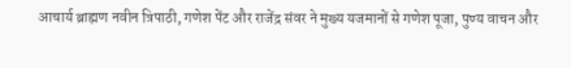आचार्य ब्राह्मण नवीन त्रिपाठी, गणेश पेंट और राजेंद्र संवर ने मुख्य यजमानों से गणेश पूजा, पुण्य वाचन और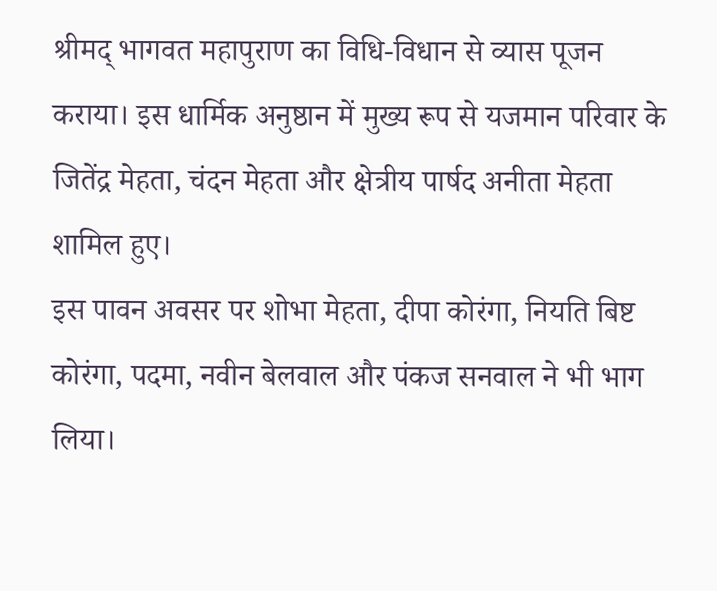श्रीमद् भागवत महापुराण का विधि-विधान से व्यास पूजन कराया। इस धार्मिक अनुष्ठान में मुख्य रूप से यजमान परिवार के जितेंद्र मेहता, चंदन मेहता और क्षेत्रीय पार्षद अनीता मेहता शामिल हुए।
इस पावन अवसर पर शोभा मेहता, दीपा कोरंगा, नियति बिष्ट कोरंगा, पदमा, नवीन बेलवाल और पंकज सनवाल ने भी भाग लिया।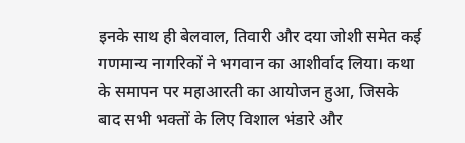इनके साथ ही बेलवाल, तिवारी और दया जोशी समेत कई गणमान्य नागरिकों ने भगवान का आशीर्वाद लिया। कथा के समापन पर महाआरती का आयोजन हुआ, जिसके बाद सभी भक्तों के लिए विशाल भंडारे और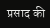प्रसाद की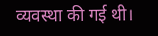व्यवस्था की गई थी।